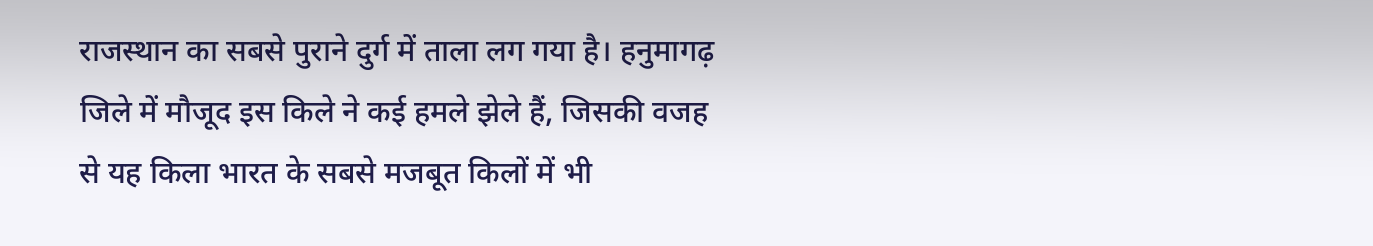राजस्थान का सबसे पुराने दुर्ग में ताला लग गया है। हनुमागढ़ जिले में मौजूद इस किले ने कई हमले झेले हैं, जिसकी वजह से यह किला भारत के सबसे मजबूत किलों में भी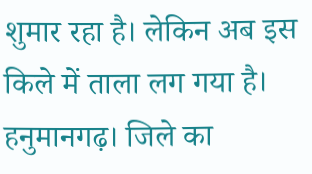शुमार रहा है। लेकिन अब इस किले में ताला लग गया है।
हनुमानगढ़। जिले का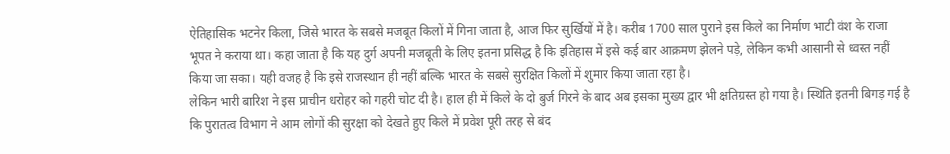ऐतिहासिक भटनेर किला, जिसे भारत के सबसे मजबूत किलों में गिना जाता है, आज फिर सुर्खियों में है। करीब 1700 साल पुराने इस किले का निर्माण भाटी वंश के राजा भूपत ने कराया था। कहा जाता है कि यह दुर्ग अपनी मजबूती के लिए इतना प्रसिद्ध है कि इतिहास में इसे कई बार आक्रमण झेलने पड़े, लेकिन कभी आसानी से ध्वस्त नहीं किया जा सका। यही वजह है कि इसे राजस्थान ही नहीं बल्कि भारत के सबसे सुरक्षित किलों में शुमार किया जाता रहा है।
लेकिन भारी बारिश ने इस प्राचीन धरोहर को गहरी चोट दी है। हाल ही में किले के दो बुर्ज गिरने के बाद अब इसका मुख्य द्वार भी क्षतिग्रस्त हो गया है। स्थिति इतनी बिगड़ गई है कि पुरातत्व विभाग ने आम लोगों की सुरक्षा को देखते हुए किले में प्रवेश पूरी तरह से बंद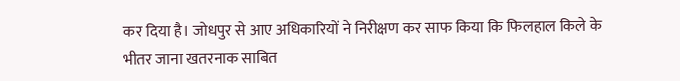कर दिया है। जोधपुर से आए अधिकारियों ने निरीक्षण कर साफ किया कि फिलहाल किले के भीतर जाना खतरनाक साबित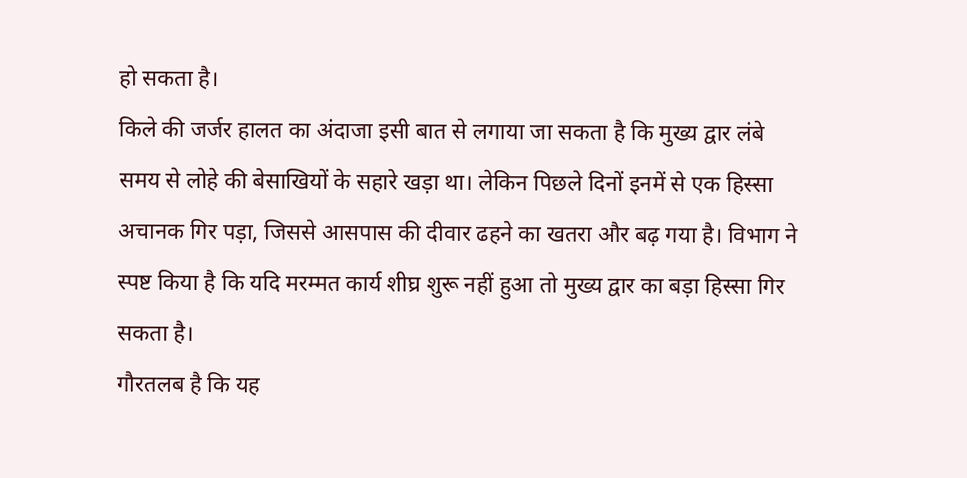हो सकता है।
किले की जर्जर हालत का अंदाजा इसी बात से लगाया जा सकता है कि मुख्य द्वार लंबे समय से लोहे की बेसाखियों के सहारे खड़ा था। लेकिन पिछले दिनों इनमें से एक हिस्सा अचानक गिर पड़ा, जिससे आसपास की दीवार ढहने का खतरा और बढ़ गया है। विभाग ने स्पष्ट किया है कि यदि मरम्मत कार्य शीघ्र शुरू नहीं हुआ तो मुख्य द्वार का बड़ा हिस्सा गिर सकता है।
गौरतलब है कि यह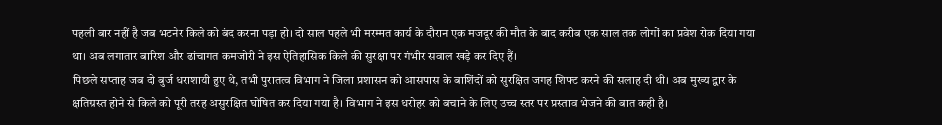पहली बार नहीं है जब भटनेर किले को बंद करना पड़ा हो। दो साल पहले भी मरम्मत कार्य के दौरान एक मजदूर की मौत के बाद करीब एक साल तक लोगों का प्रवेश रोक दिया गया था। अब लगातार बारिश और ढांचागत कमजोरी ने इस ऐतिहासिक किले की सुरक्षा पर गंभीर सवाल खड़े कर दिए हैं।
पिछले सप्ताह जब दो बुर्ज धराशायी हुए थे, तभी पुरातत्व विभाग ने जिला प्रशासन को आसपास के बाशिंदों को सुरक्षित जगह शिफ्ट करने की सलाह दी थी। अब मुख्य द्वार के क्षतिग्रस्त होने से किले को पूरी तरह असुरक्षित घोषित कर दिया गया है। विभाग ने इस धरोहर को बचाने के लिए उच्च स्तर पर प्रस्ताव भेजने की बात कही है।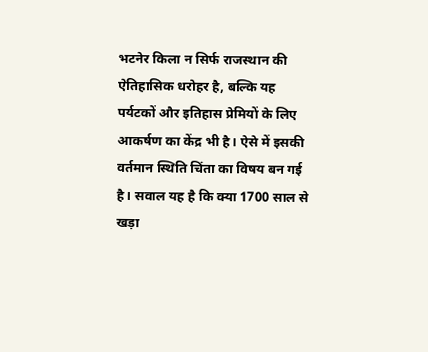भटनेर किला न सिर्फ राजस्थान की ऐतिहासिक धरोहर है, बल्कि यह पर्यटकों और इतिहास प्रेमियों के लिए आकर्षण का केंद्र भी है। ऐसे में इसकी वर्तमान स्थिति चिंता का विषय बन गई है। सवाल यह है कि क्या 1700 साल से खड़ा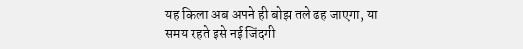यह किला अब अपने ही बोझ तले ढह जाएगा, या समय रहते इसे नई जिंदगी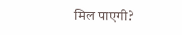मिल पाएगी?